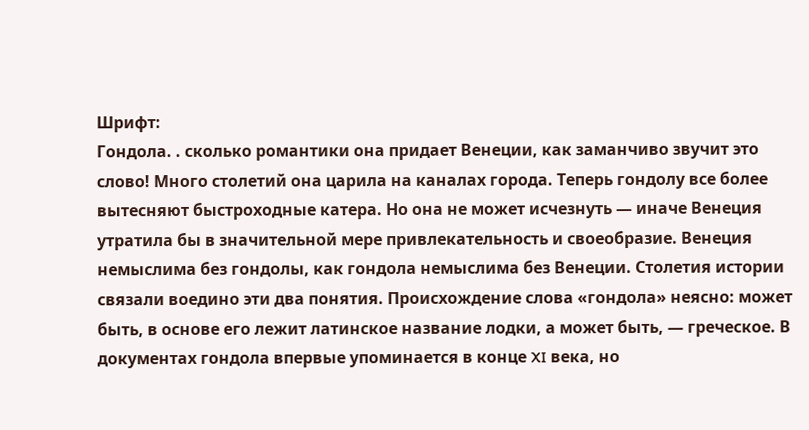Шрифт:
Гондола. . сколько романтики она придает Венеции, как заманчиво звучит это слово! Много столетий она царила на каналах города. Теперь гондолу все более вытесняют быстроходные катера. Но она не может исчезнуть — иначе Венеция утратила бы в значительной мере привлекательность и своеобразие. Венеция немыслима без гондолы, как гондола немыслима без Венеции. Столетия истории связали воедино эти два понятия. Происхождение слова «гондола» неясно: может быть, в основе его лежит латинское название лодки, а может быть, — греческое. В документах гондола впервые упоминается в конце XI века, но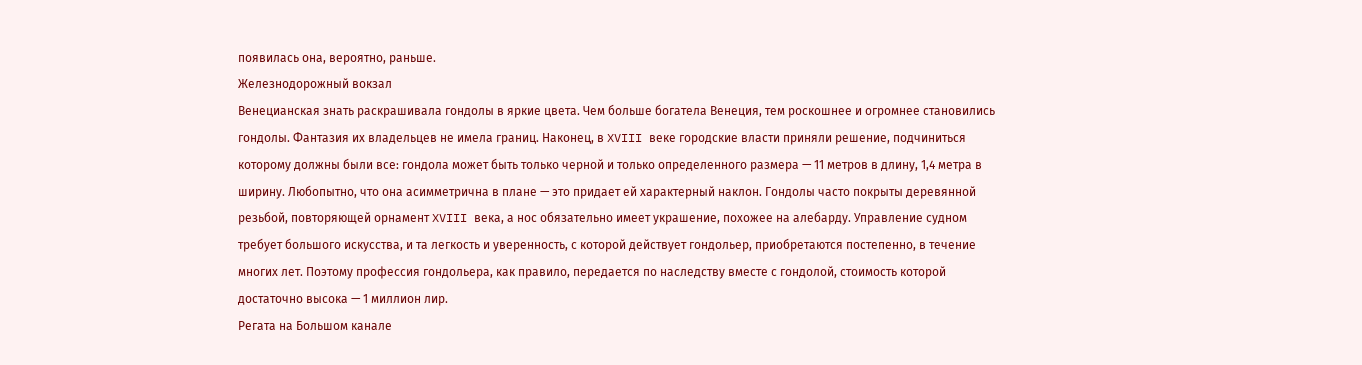появилась она, вероятно, раньше.
Железнодорожный вокзал
Венецианская знать раскрашивала гондолы в яркие цвета. Чем больше богатела Венеция, тем роскошнее и огромнее становились гондолы. Фантазия их владельцев не имела границ. Наконец, в XVIII веке городские власти приняли решение, подчиниться которому должны были все: гондола может быть только черной и только определенного размера — 11 метров в длину, 1,4 метра в ширину. Любопытно, что она асимметрична в плане — это придает ей характерный наклон. Гондолы часто покрыты деревянной резьбой, повторяющей орнамент XVIII века, а нос обязательно имеет украшение, похожее на алебарду. Управление судном требует большого искусства, и та легкость и уверенность, с которой действует гондольер, приобретаются постепенно, в течение многих лет. Поэтому профессия гондольера, как правило, передается по наследству вместе с гондолой, стоимость которой достаточно высока — 1 миллион лир.
Регата на Большом канале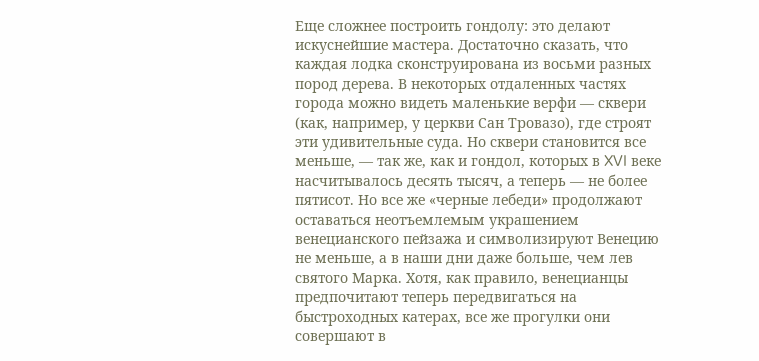Еще сложнее построить гондолу: это делают искуснейшие мастера. Достаточно сказать, что каждая лодка сконструирована из восьми разных пород дерева. В некоторых отдаленных частях города можно видеть маленькие верфи — сквери (как, например, у церкви Сан Тровазо), где строят эти удивительные суда. Но сквери становится все меньше, — так же, как и гондол, которых в XVI веке насчитывалось десять тысяч, а теперь — не более пятисот. Но все же «черные лебеди» продолжают оставаться неотъемлемым украшением венецианского пейзажа и символизируют Венецию не меньше, а в наши дни даже больше, чем лев святого Марка. Хотя, как правило, венецианцы предпочитают теперь передвигаться на быстроходных катерах, все же прогулки они совершают в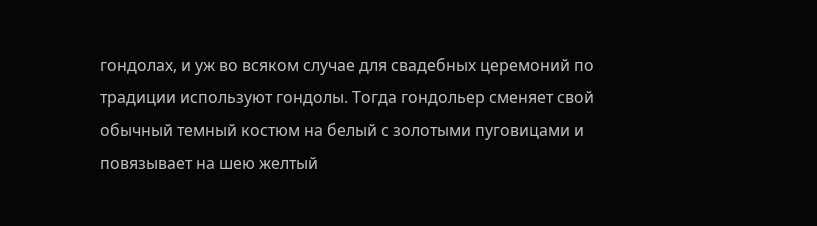гондолах, и уж во всяком случае для свадебных церемоний по традиции используют гондолы. Тогда гондольер сменяет свой обычный темный костюм на белый с золотыми пуговицами и повязывает на шею желтый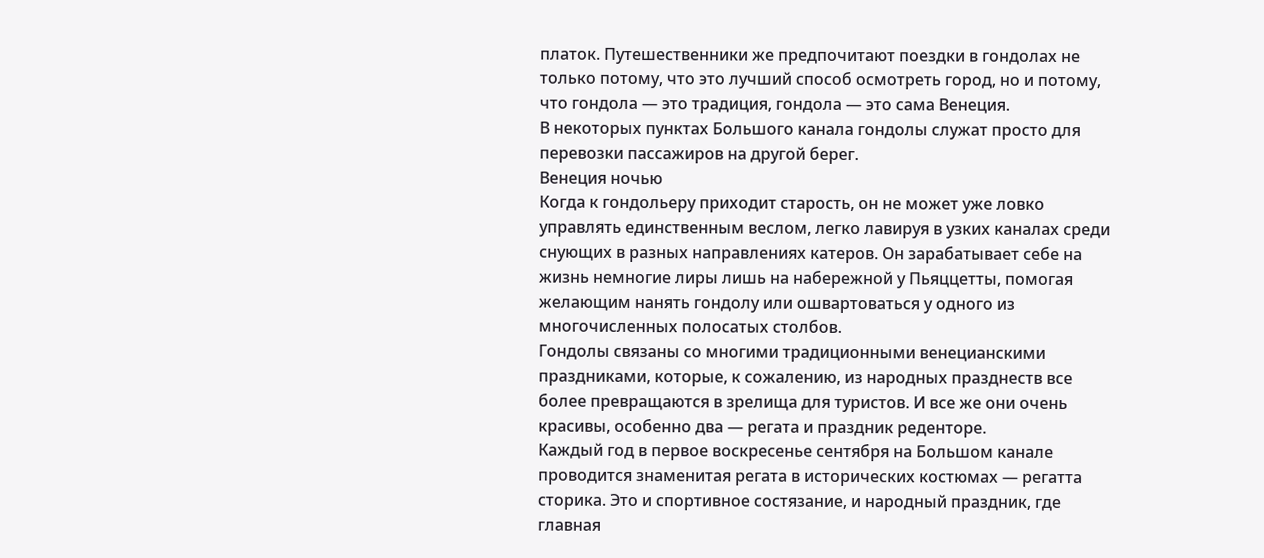платок. Путешественники же предпочитают поездки в гондолах не только потому, что это лучший способ осмотреть город, но и потому, что гондола — это традиция, гондола — это сама Венеция.
В некоторых пунктах Большого канала гондолы служат просто для перевозки пассажиров на другой берег.
Венеция ночью
Когда к гондольеру приходит старость, он не может уже ловко управлять единственным веслом, легко лавируя в узких каналах среди снующих в разных направлениях катеров. Он зарабатывает себе на жизнь немногие лиры лишь на набережной у Пьяццетты, помогая желающим нанять гондолу или ошвартоваться у одного из многочисленных полосатых столбов.
Гондолы связаны со многими традиционными венецианскими праздниками, которые, к сожалению, из народных празднеств все более превращаются в зрелища для туристов. И все же они очень красивы, особенно два — регата и праздник реденторе.
Каждый год в первое воскресенье сентября на Большом канале проводится знаменитая регата в исторических костюмах — регатта сторика. Это и спортивное состязание, и народный праздник, где главная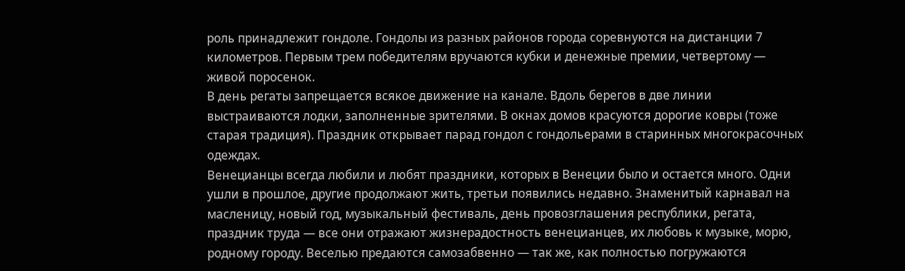роль принадлежит гондоле. Гондолы из разных районов города соревнуются на дистанции 7 километров. Первым трем победителям вручаются кубки и денежные премии, четвертому — живой поросенок.
В день регаты запрещается всякое движение на канале. Вдоль берегов в две линии выстраиваются лодки, заполненные зрителями. В окнах домов красуются дорогие ковры (тоже старая традиция). Праздник открывает парад гондол с гондольерами в старинных многокрасочных одеждах.
Венецианцы всегда любили и любят праздники, которых в Венеции было и остается много. Одни ушли в прошлое, другие продолжают жить, третьи появились недавно. Знаменитый карнавал на масленицу, новый год, музыкальный фестиваль, день провозглашения республики, регата, праздник труда — все они отражают жизнерадостность венецианцев, их любовь к музыке, морю, родному городу. Веселью предаются самозабвенно — так же, как полностью погружаются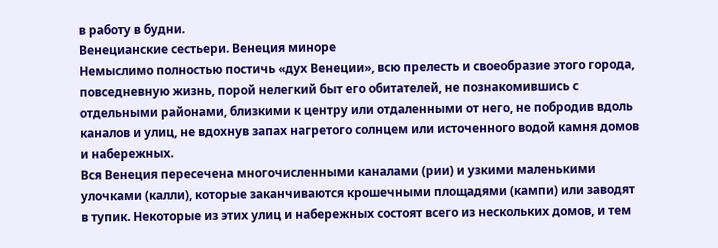в работу в будни.
Венецианские сестьери. Венеция миноре
Немыслимо полностью постичь «дух Венеции», всю прелесть и своеобразие этого города, повседневную жизнь, порой нелегкий быт его обитателей, не познакомившись с отдельными районами, близкими к центру или отдаленными от него, не побродив вдоль каналов и улиц, не вдохнув запах нагретого солнцем или источенного водой камня домов и набережных.
Вся Венеция пересечена многочисленными каналами (рии) и узкими маленькими улочками (калли), которые заканчиваются крошечными площадями (кампи) или заводят в тупик. Некоторые из этих улиц и набережных состоят всего из нескольких домов, и тем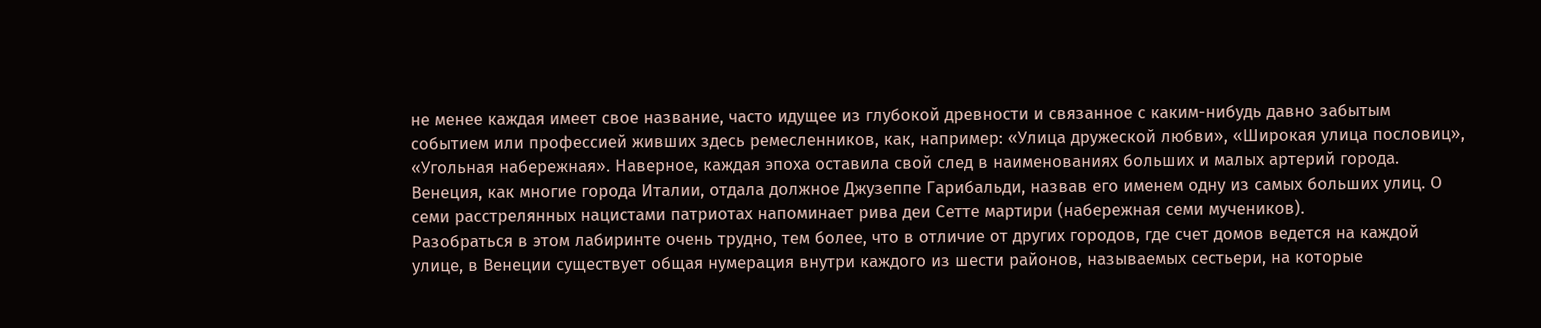не менее каждая имеет свое название, часто идущее из глубокой древности и связанное с каким-нибудь давно забытым событием или профессией живших здесь ремесленников, как, например: «Улица дружеской любви», «Широкая улица пословиц», «Угольная набережная». Наверное, каждая эпоха оставила свой след в наименованиях больших и малых артерий города. Венеция, как многие города Италии, отдала должное Джузеппе Гарибальди, назвав его именем одну из самых больших улиц. О семи расстрелянных нацистами патриотах напоминает рива деи Сетте мартири (набережная семи мучеников).
Разобраться в этом лабиринте очень трудно, тем более, что в отличие от других городов, где счет домов ведется на каждой улице, в Венеции существует общая нумерация внутри каждого из шести районов, называемых сестьери, на которые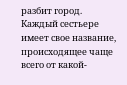разбит город. Каждый сестьере имеет свое название, происходящее чаще всего от какой-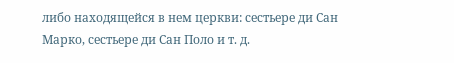либо находящейся в нем церкви: сестьере ди Сан Марко, сестьере ди Сан Поло и т. д.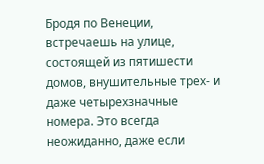Бродя по Венеции, встречаешь на улице, состоящей из пятишести домов, внушительные трех- и даже четырехзначные номера. Это всегда неожиданно, даже если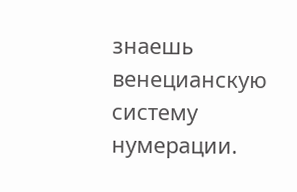знаешь венецианскую систему нумерации.